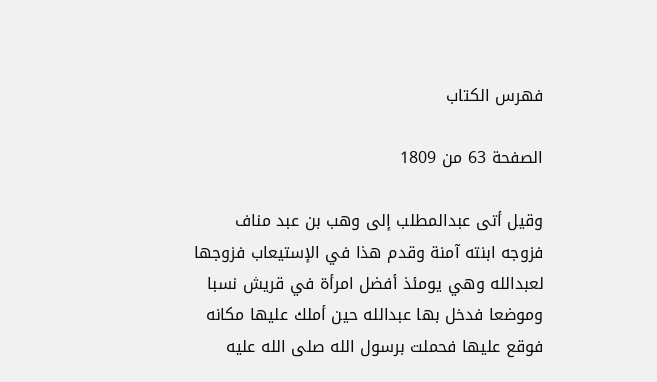فهرس الكتاب

الصفحة 63 من 1809

وقيل أتى عبدالمطلب إلى وهب بن عبد مناف فزوجه ابنته آمنة وقدم هذا في الإستيعاب فزوجها لعبدالله وهي يومئذ أفضل امرأة في قريش نسبا وموضعا فدخل بها عبدالله حين أملك عليها مكانه فوقع عليها فحملت برسول الله صلى الله عليه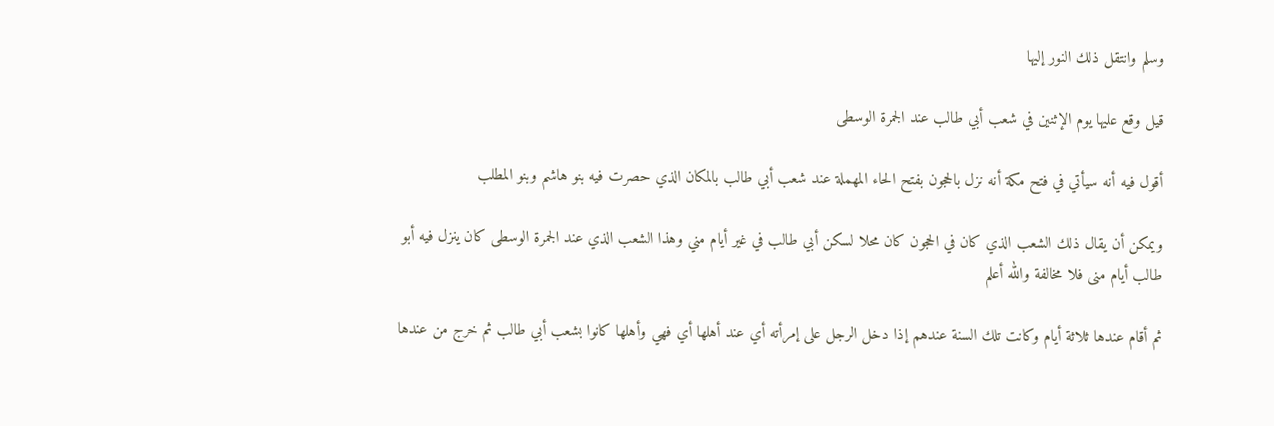وسلم وانتقل ذلك النور إليها

قيل وقع عليها يوم الإثنين في شعب أبي طالب عند الجمرة الوسطى

أقول فيه أنه سيأتي في فتح مكة أنه نزل بالحجون بفتح الحاء المهملة عند شعب أبي طالب بالمكان الذي حصرت فيه بنو هاشم وبنو المطلب

ويمكن أن يقال ذلك الشعب الذي كان في الحجون كان محلا لسكن أبي طالب في غير أيام مني وهذا الشعب الذي عند الجمرة الوسطى كان ينزل فيه أبو طالب أيام منى فلا مخالفة والله أعلم

ثم أقام عندها ثلاثة أيام وكانت تلك السنة عندهم إذا دخل الرجل على إمرأته أي عند أهلها أي فهي وأهلها كانوا بشعب أبي طالب ثم خرج من عندها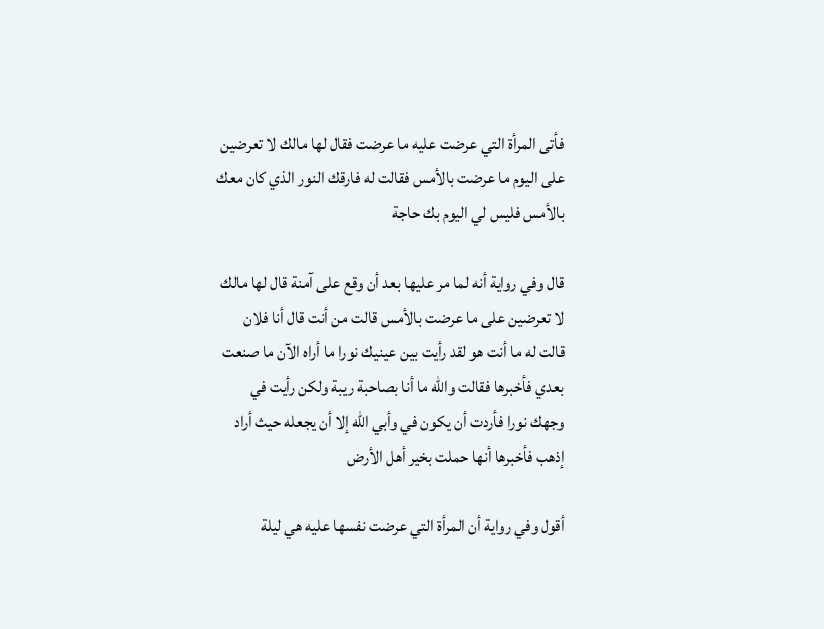فأتى المرأة التي عرضت عليه ما عرضت فقال لها مالك لا تعرضين على اليوم ما عرضت بالأمس فقالت له فارقك النور الذي كان معك بالأمس فليس لي اليوم بك حاجة

قال وفي رواية أنه لما مر عليها بعد أن وقع على آمنة قال لها مالك لا تعرضين على ما عرضت بالأمس قالت من أنت قال أنا فلان قالت له ما أنت هو لقد رأيت بين عينيك نورا ما أراه الآن ما صنعت بعدي فأخبرها فقالت والله ما أنا بصاحبة ريبة ولكن رأيت في وجهك نورا فأردت أن يكون في وأبي الله إلا أن يجعله حيث أراد إذهب فأخبرها أنها حملت بخير أهل الأرض

أقول وفي رواية أن المرأة التي عرضت نفسها عليه هي ليلة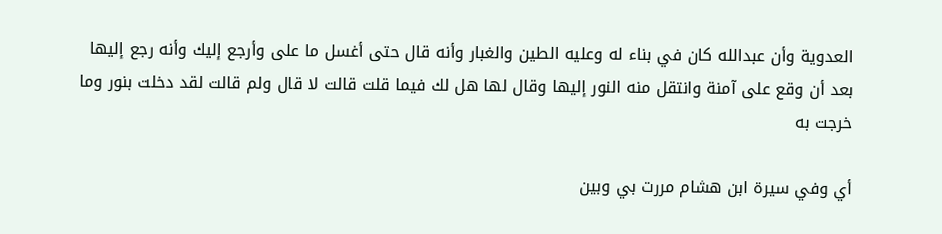العدوية وأن عبدالله كان في بناء له وعليه الطين والغبار وأنه قال حتى أغسل ما على وأرجع إليك وأنه رجع إليها بعد أن وقع على آمنة وانتقل منه النور إليها وقال لها هل لك فيما قلت قالت لا قال ولم قالت لقد دخلت بنور وما خرجت به

أي وفي سيرة ابن هشام مررت بي وبين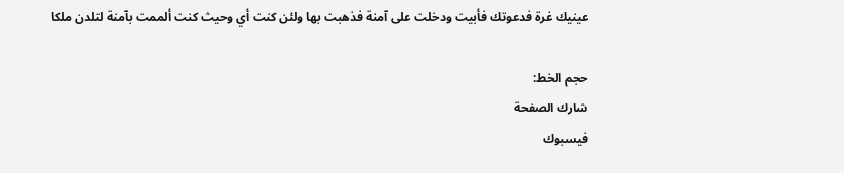عينيك غرة فدعوتك فأبيت ودخلت على آمنة فذهبت بها ولئن كنت أي وحيث كنت ألممت بآمنة لتلدن ملكا

حجم الخط:
شارك الصفحة
فيسبوك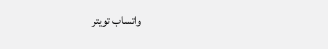واتساب تويتر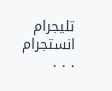تليجرام انستجرام
. . .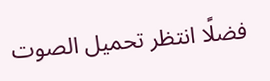فضلًا انتظر تحميل الصوت